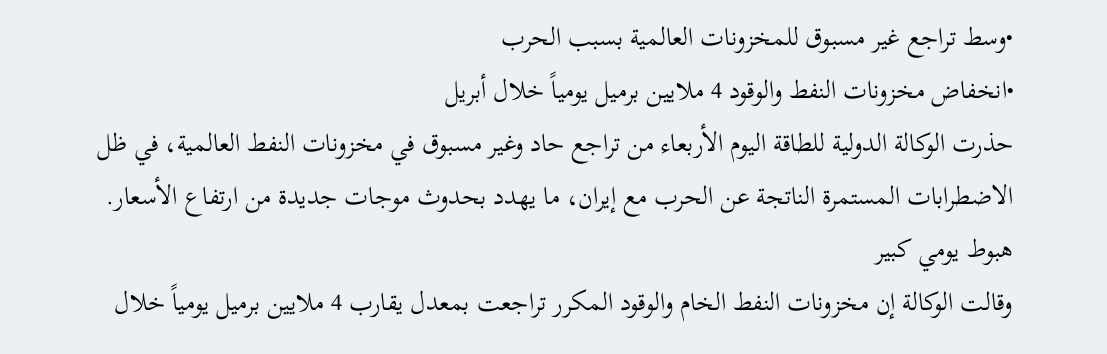•وسط تراجع غير مسبوق للمخزونات العالمية بسبب الحرب
•انخفاض مخزونات النفط والوقود 4 ملايين برميل يومياً خلال أبريل
حذرت الوكالة الدولية للطاقة اليوم الأربعاء من تراجع حاد وغير مسبوق في مخزونات النفط العالمية، في ظل الاضطرابات المستمرة الناتجة عن الحرب مع إيران، ما يهدد بحدوث موجات جديدة من ارتفاع الأسعار.
هبوط يومي كبير
وقالت الوكالة إن مخزونات النفط الخام والوقود المكرر تراجعت بمعدل يقارب 4 ملايين برميل يومياً خلال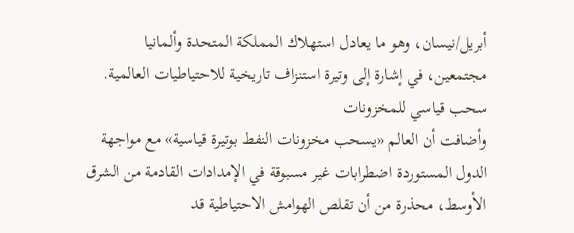أبريل/نيسان، وهو ما يعادل استهلاك المملكة المتحدة وألمانيا مجتمعين، في إشارة إلى وتيرة استنزاف تاريخية للاحتياطيات العالمية.
سحب قياسي للمخزونات
وأضافت أن العالم «يسحب مخزونات النفط بوتيرة قياسية» مع مواجهة الدول المستوردة اضطرابات غير مسبوقة في الإمدادات القادمة من الشرق الأوسط، محذرة من أن تقلص الهوامش الاحتياطية قد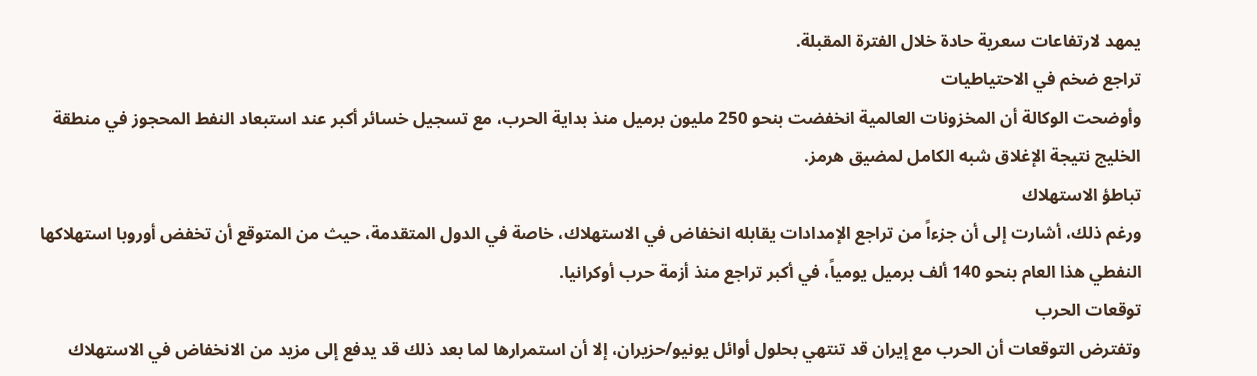يمهد لارتفاعات سعرية حادة خلال الفترة المقبلة.
تراجع ضخم في الاحتياطيات
وأوضحت الوكالة أن المخزونات العالمية انخفضت بنحو 250 مليون برميل منذ بداية الحرب، مع تسجيل خسائر أكبر عند استبعاد النفط المحجوز في منطقة الخليج نتيجة الإغلاق شبه الكامل لمضيق هرمز.
تباطؤ الاستهلاك
ورغم ذلك، أشارت إلى أن جزءاً من تراجع الإمدادات يقابله انخفاض في الاستهلاك، خاصة في الدول المتقدمة، حيث من المتوقع أن تخفض أوروبا استهلاكها النفطي هذا العام بنحو 140 ألف برميل يومياً، في أكبر تراجع منذ أزمة حرب أوكرانيا.
توقعات الحرب
وتفترض التوقعات أن الحرب مع إيران قد تنتهي بحلول أوائل يونيو/حزيران، إلا أن استمرارها لما بعد ذلك قد يدفع إلى مزيد من الانخفاض في الاستهلاك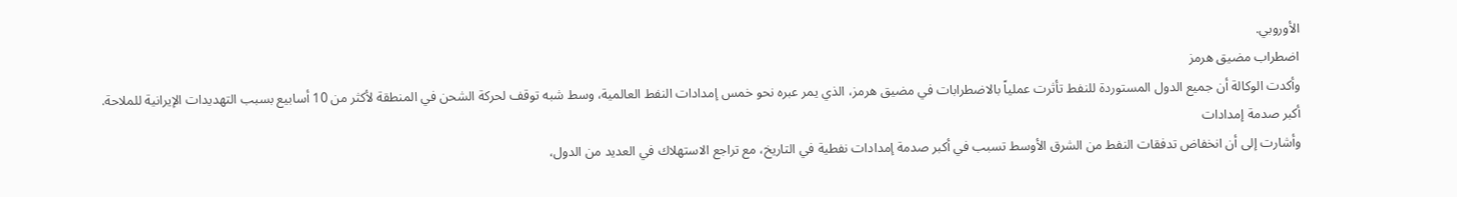الأوروبي.
اضطراب مضيق هرمز
وأكدت الوكالة أن جميع الدول المستوردة للنفط تأثرت عملياً بالاضطرابات في مضيق هرمز، الذي يمر عبره نحو خمس إمدادات النفط العالمية، وسط شبه توقف لحركة الشحن في المنطقة لأكثر من 10 أسابيع بسبب التهديدات الإيرانية للملاحة.
أكبر صدمة إمدادات
وأشارت إلى أن انخفاض تدفقات النفط من الشرق الأوسط تسبب في أكبر صدمة إمدادات نفطية في التاريخ، مع تراجع الاستهلاك في العديد من الدول،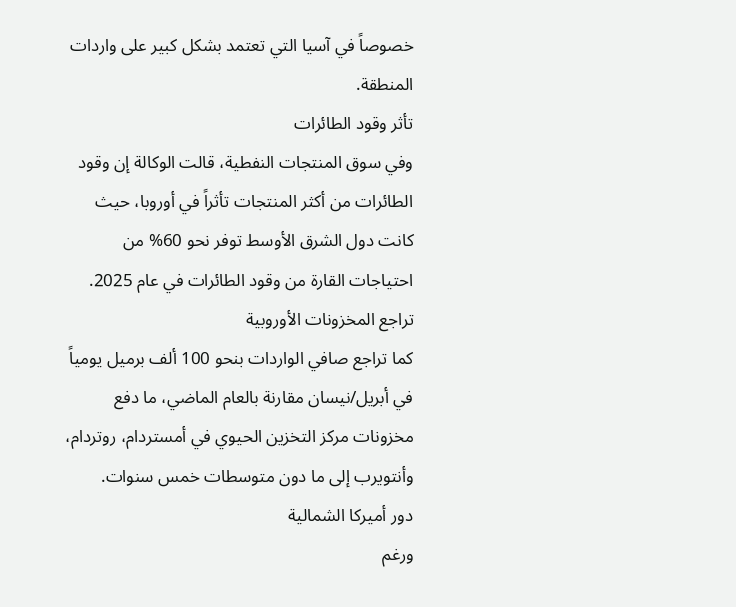خصوصاً في آسيا التي تعتمد بشكل كبير على واردات المنطقة.
تأثر وقود الطائرات
وفي سوق المنتجات النفطية، قالت الوكالة إن وقود الطائرات من أكثر المنتجات تأثراً في أوروبا، حيث كانت دول الشرق الأوسط توفر نحو 60% من احتياجات القارة من وقود الطائرات في عام 2025.
تراجع المخزونات الأوروبية
كما تراجع صافي الواردات بنحو 100 ألف برميل يومياً في أبريل/نيسان مقارنة بالعام الماضي، ما دفع مخزونات مركز التخزين الحيوي في أمستردام، روتردام، وأنتويرب إلى ما دون متوسطات خمس سنوات.
دور أميركا الشمالية
ورغم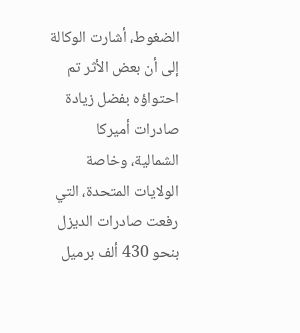الضغوط، أشارت الوكالة إلى أن بعض الأثر تم احتواؤه بفضل زيادة صادرات أميركا الشمالية، وخاصة الولايات المتحدة، التي رفعت صادرات الديزل بنحو 430 ألف برميل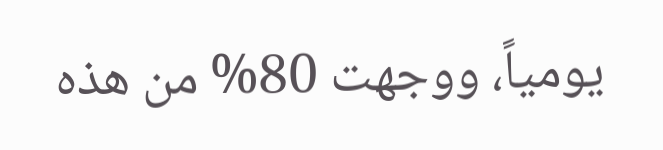يومياً، ووجهت 80% من هذه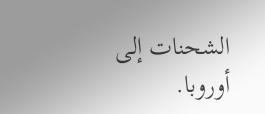الشحنات إلى أوروبا.